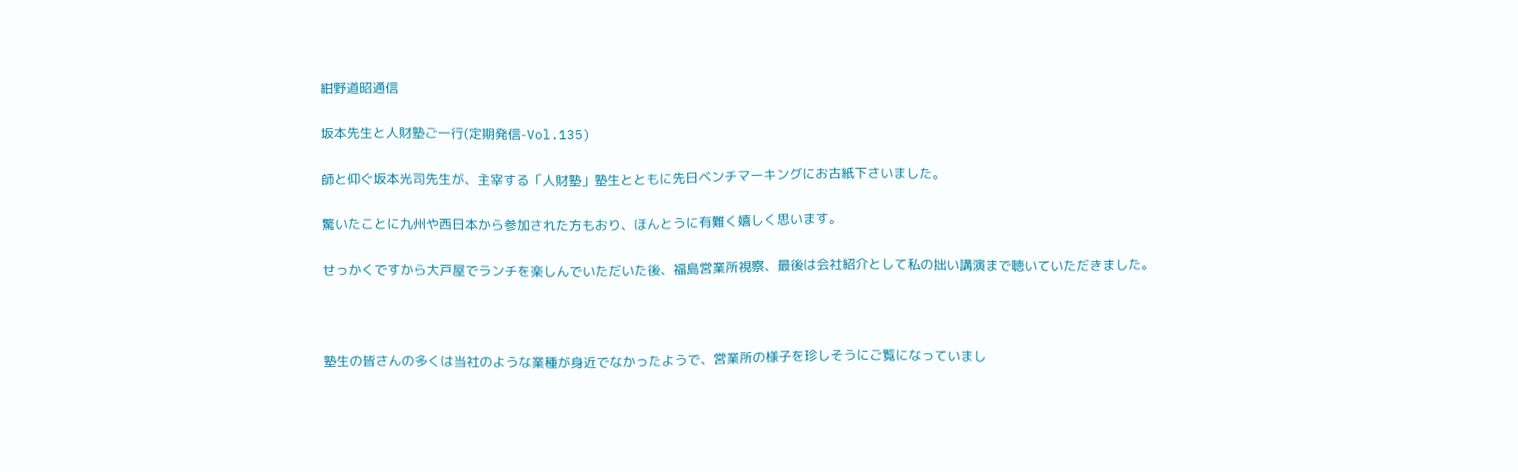紺野道昭通信

坂本先生と人財塾ご一行(定期発信-Vol.135)

師と仰ぐ坂本光司先生が、主宰する「人財塾」塾生とともに先日ベンチマーキングにお古紙下さいました。

驚いたことに九州や西日本から参加された方もおり、ほんとうに有難く嬉しく思います。

せっかくですから大戸屋でランチを楽しんでいただいた後、福島営業所視察、最後は会社紹介として私の拙い講演まで聴いていただきました。



塾生の皆さんの多くは当社のような業種が身近でなかったようで、営業所の様子を珍しそうにご覧になっていまし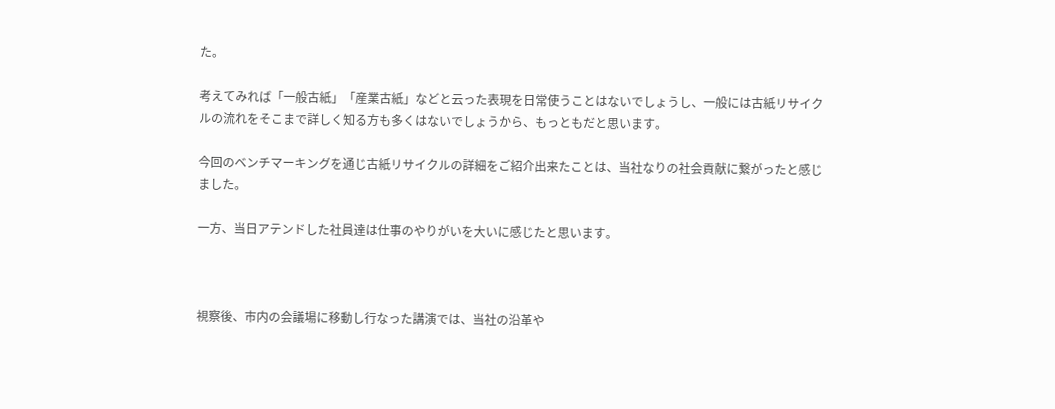た。

考えてみれば「一般古紙」「産業古紙」などと云った表現を日常使うことはないでしょうし、一般には古紙リサイクルの流れをそこまで詳しく知る方も多くはないでしょうから、もっともだと思います。

今回のベンチマーキングを通じ古紙リサイクルの詳細をご紹介出来たことは、当社なりの社会貢献に繋がったと感じました。

一方、当日アテンドした社員達は仕事のやりがいを大いに感じたと思います。



視察後、市内の会議場に移動し行なった講演では、当社の沿革や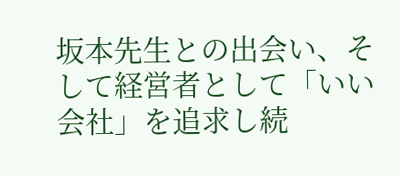坂本先生との出会い、そして経営者として「いい会社」を追求し続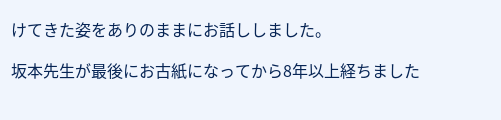けてきた姿をありのままにお話ししました。

坂本先生が最後にお古紙になってから8年以上経ちました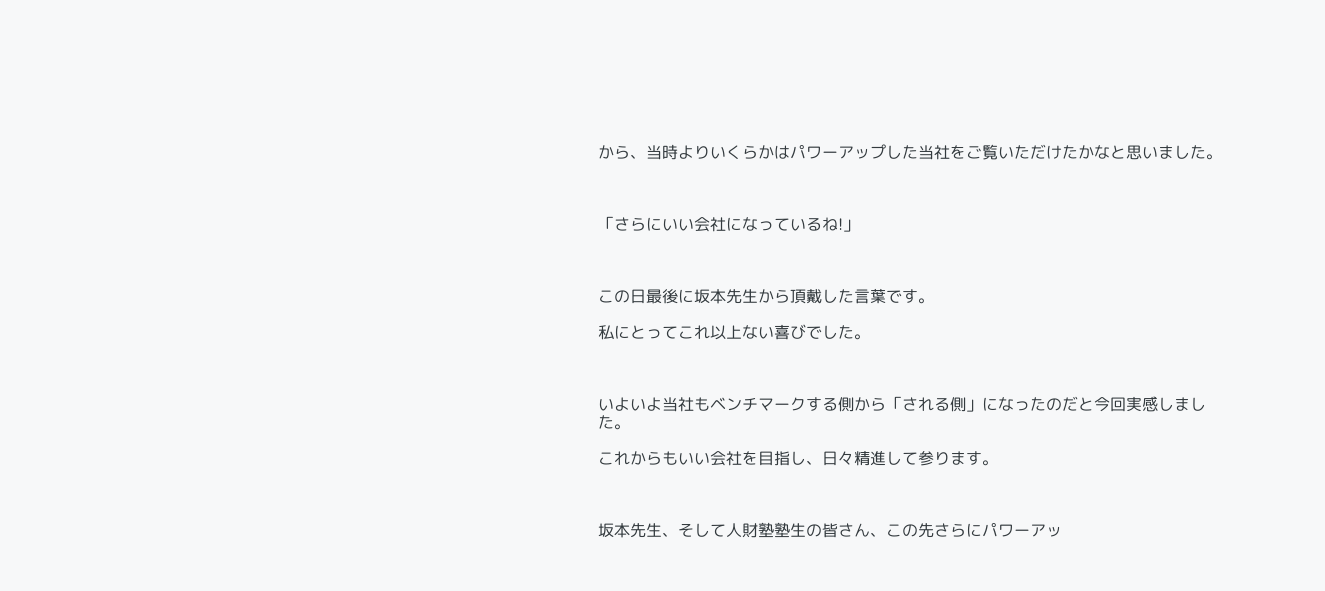から、当時よりいくらかはパワーアップした当社をご覧いただけたかなと思いました。



「さらにいい会社になっているね!」



この日最後に坂本先生から頂戴した言葉です。

私にとってこれ以上ない喜びでした。



いよいよ当社もベンチマークする側から「される側」になったのだと今回実感しました。

これからもいい会社を目指し、日々精進して参ります。



坂本先生、そして人財塾塾生の皆さん、この先さらにパワーアッ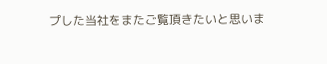プした当社をまたご覧頂きたいと思いま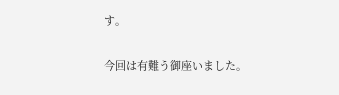す。

今回は有難う御座いました。